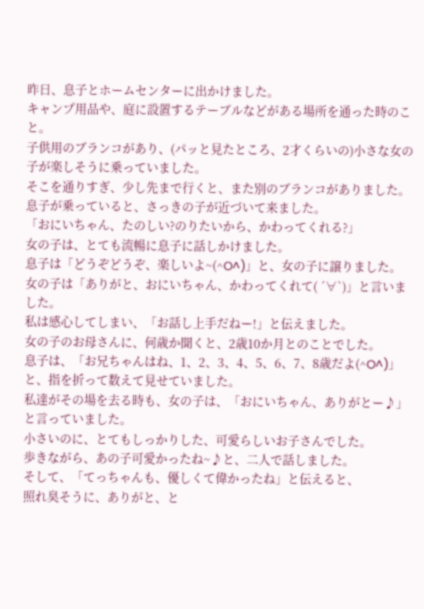昨日、息子とホームセンターに出かけました。
キャンプ用品や、庭に設置するテーブルなどがある場所を通った時のこと。
子供用のブランコがあり、(パッと見たところ、2才くらいの)小さな女の子が楽しそうに乗っていました。
そこを通りすぎ、少し先まで行くと、また別のブランコがありました。
息子が乗っていると、さっきの子が近づいて来ました。
「おにいちゃん、たのしい?のりたいから、かわってくれる?」
女の子は、とても流暢に息子に話しかけました。
息子は「どうぞどうぞ、楽しいよ~(^O^)」と、女の子に譲りました。
女の子は「ありがと、おにいちゃん、かわってくれて( ´∀`)」と言いました。
私は感心してしまい、「お話し上手だねー!」と伝えました。
女の子のお母さんに、何歳か聞くと、2歳10か月とのことでした。
息子は、「お兄ちゃんはね、1、2、3、4、5、6、7、8歳だよ(^O^)」
と、指を折って数えて見せていました。
私達がその場を去る時も、女の子は、「おにいちゃん、ありがとー♪」と言っていました。
小さいのに、とてもしっかりした、可愛らしいお子さんでした。
歩きながら、あの子可愛かったね~♪と、二人で話しました。
そして、「てっちゃんも、優しくて偉かったね」と伝えると、
照れ臭そうに、ありがと、と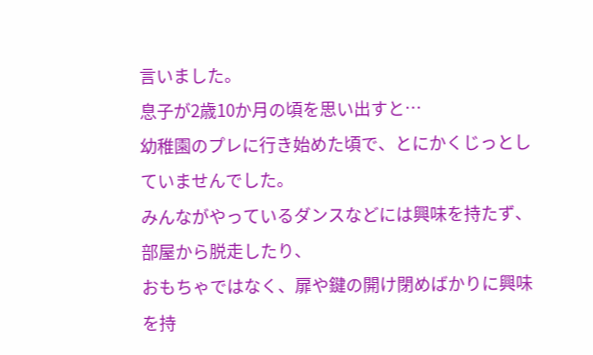言いました。
息子が2歳10か月の頃を思い出すと…
幼稚園のプレに行き始めた頃で、とにかくじっとしていませんでした。
みんながやっているダンスなどには興味を持たず、部屋から脱走したり、
おもちゃではなく、扉や鍵の開け閉めばかりに興味を持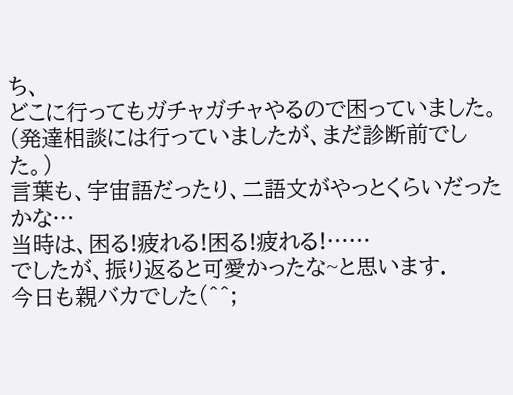ち、
どこに行ってもガチャガチャやるので困っていました。
(発達相談には行っていましたが、まだ診断前でした。)
言葉も、宇宙語だったり、二語文がやっとくらいだったかな…
当時は、困る!疲れる!困る!疲れる!……
でしたが、振り返ると可愛かったな~と思います.
今日も親バカでした(^^;